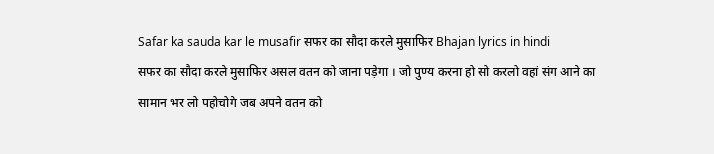Safar ka sauda kar le musafir सफर का सौदा करले मुसाफिर Bhajan lyrics in hindi
सफर का सौदा करले मुसाफिर असल वतन को जाना पड़ेगा । जो पुण्य करना हो सो करलो वहां संग आने का सामान भर लो पहोचोगे जब अपने वतन को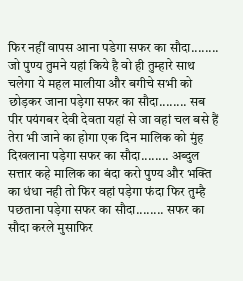फिर नहीं वापस आना पडेगा सफर का सौदा........ जो पुण्य तुमने यहां किये है वो ही तुम्हारे साथ चलेगा ये महल मालीया और बगीचे सभी को छोड़कर जाना पड़ेगा सफर का सौदा........ सब पीर पयंगबर देवी देवता यहां से जा वहां चल बसे हैं तेरा भी जाने का होगा एक दिन मालिक को मुंह दिखलाना पड़ेगा सफर का सौदा........ अब्दुल सत्तार कहे मालिक का बंदा करो पुण्य और भक्ति का धंधा नही तो फिर वहां पड़ेगा फंदा फिर तुम्है पछताना पड़ेगा सफर का सौदा........ सफर का सौदा करले मुसाफिर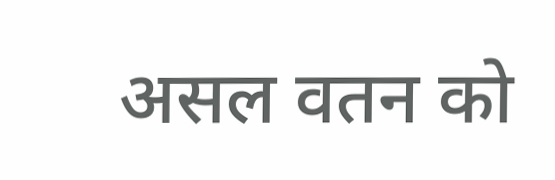असल वतन को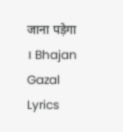जाना पड़ेगा । Bhajan Gazal Lyrics